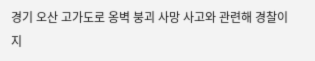경기 오산 고가도로 옹벽 붕괴 사망 사고와 관련해 경찰이 지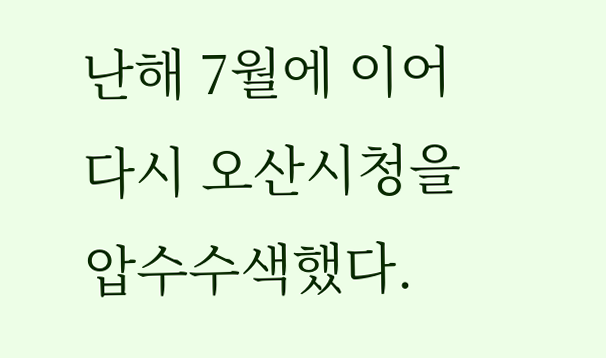난해 7월에 이어 다시 오산시청을 압수수색했다.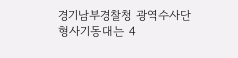경기남부경찰청 광역수사단 형사기동대는 4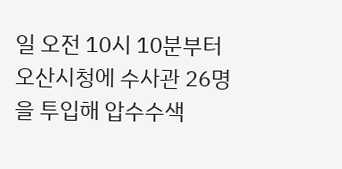일 오전 10시 10분부터 오산시청에 수사관 26명을 투입해 압수수색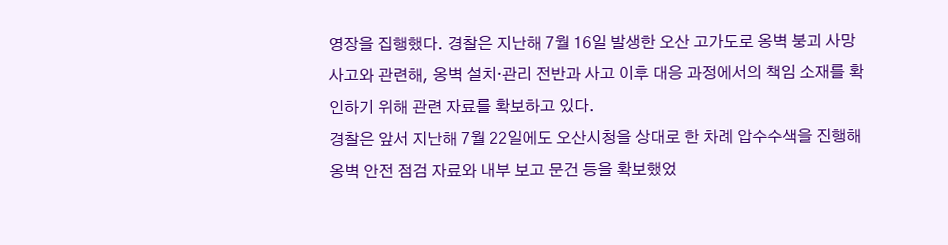영장을 집행했다. 경찰은 지난해 7월 16일 발생한 오산 고가도로 옹벽 붕괴 사망 사고와 관련해, 옹벽 설치·관리 전반과 사고 이후 대응 과정에서의 책임 소재를 확인하기 위해 관련 자료를 확보하고 있다.
경찰은 앞서 지난해 7월 22일에도 오산시청을 상대로 한 차례 압수수색을 진행해 옹벽 안전 점검 자료와 내부 보고 문건 등을 확보했었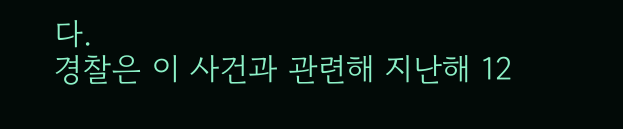다.
경찰은 이 사건과 관련해 지난해 12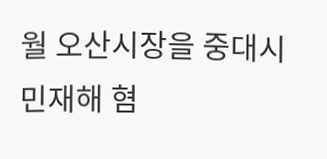월 오산시장을 중대시민재해 혐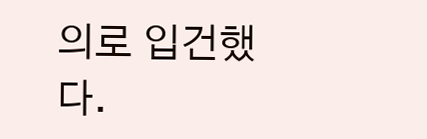의로 입건했다.